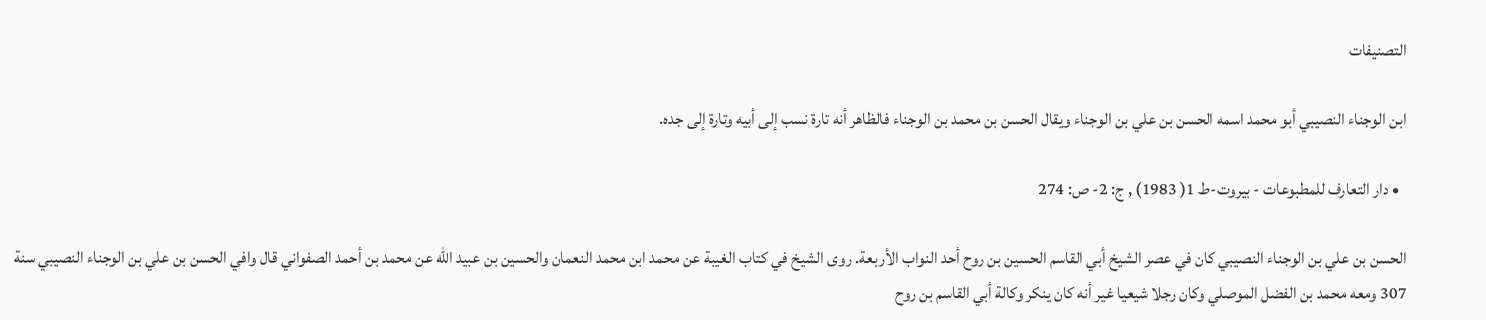التصنيفات

ابن الوجناء النصيبي أبو محمد اسمه الحسن بن علي بن الوجناء ويقال الحسن بن محمد بن الوجناء فالظاهر أنه تارة نسب إلى أبيه وتارة إلى جده.

  • دار التعارف للمطبوعات - بيروت-ط 1( 1983) , ج: 2- ص: 274

الحسن بن علي بن الوجناء النصيبي كان في عصر الشيخ أبي القاسم الحسين بن روح أحد النواب الأربعة. روى الشيخ في كتاب الغيبة عن محمد ابن محمد النعمان والحسين بن عبيد الله عن محمد بن أحمد الصفواني قال وافي الحسن بن علي بن الوجناء النصيبي سنة 307 ومعه محمد بن الفضل الموصلي وكان رجلا شيعيا غير أنه كان ينكر وكالة أبي القاسم بن روح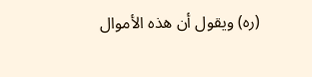(ره) ويقول أن هذه الأموال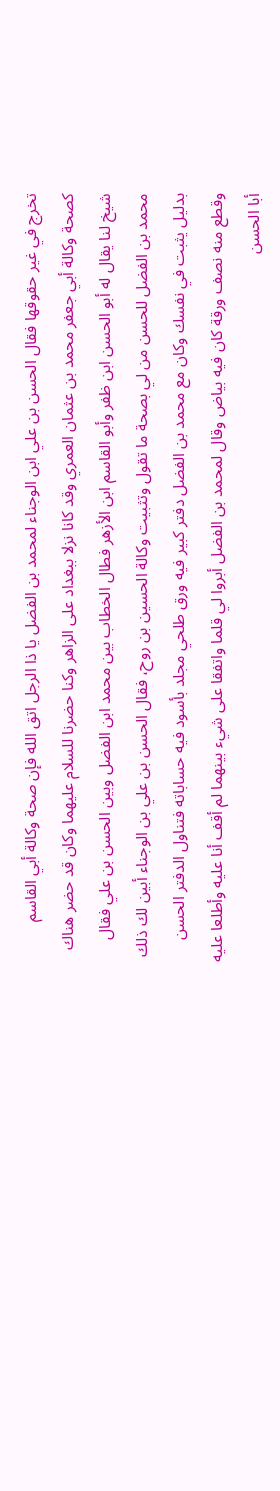تخرج في غير حقوقها فقال الحسن بن علي ابن الوجناء لمحمد بن الفضل يا ذا الرجل اتق الله فإن صحة وكالة أبي القاسم كصحة وكالة أبي جعفر محمد بن عثمان العمري وقد كانا نزلا ببغداد على الزاهر وكنا حضرنا للسلام عليهما وكان قد حضر هناك شيخ لنا يقال له أبو الحسن ابن ظفر وأبو القاسم ابن الأزهر فطال الخطاب بين محمد ابن الفضل وبين الحسن بن علي فقال محمد بن الفضل للحسن من لي بصحة ما تقول وتثبيت وكالة الحسين بن روح، فقال الحسن بن علي بن الوجناء أبين لك ذلك بدليل يثبت في نفسك وكان مع محمد بن الفضل دفتر كبير فيه ورق طلحي مجلد بأسود فيه حساباته فتناول الدفتر الحسن وقطع منه نصف ورقة كان فيه بياض وقال لمحمد بن الفضل أبروا لي قلما واتفقا على شيء بينهما لم أقف أنا عليه وأطلعا عليه أبا الحسن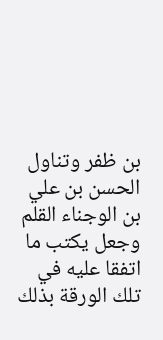بن ظفر وتناول الحسن بن علي بن الوجناء القلم وجعل يكتب ما اتفقا عليه في تلك الورقة بذلك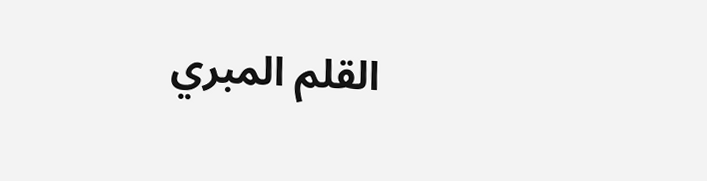القلم المبري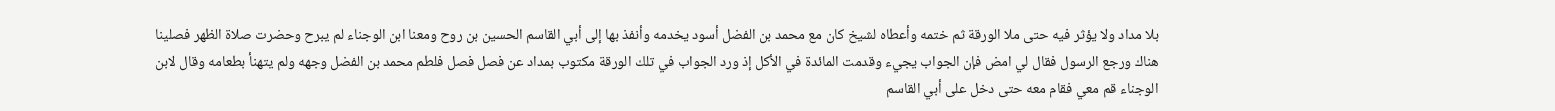بلا مداد ولا يؤثر فيه حتى ملا الورقة ثم ختمه وأعطاه لشيخ كان مع محمد بن الفضل أسود يخدمه وأنفذ بها إلى أبي القاسم الحسين بن روح ومعنا ابن الوجناء لم يبرح وحضرت صلاة الظهر فصلينا هناك ورجع الرسول فقال لي امض فإن الجواب يجيء وقدمت المائدة في الأكل إذ ورد الجواب في تلك الورقة مكتوب بمداد عن فصل فصل فلطم محمد بن الفضل وجهه ولم يتهنأ بطعامه وقال لابن الوجناء قم معي فقام معه حتى دخل على أبي القاسم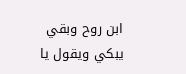ابن روح وبقي يبكي ويقول يا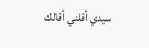سيدي أقلني أقالك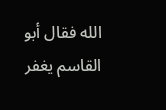الله فقال أبو القاسم يغفر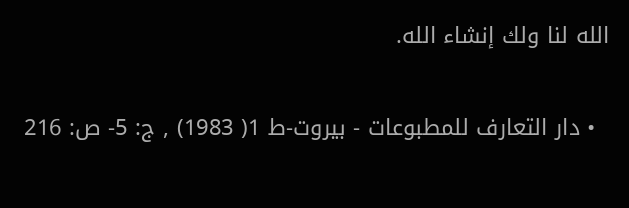الله لنا ولك إنشاء الله.

  • دار التعارف للمطبوعات - بيروت-ط 1( 1983) , ج: 5- ص: 216